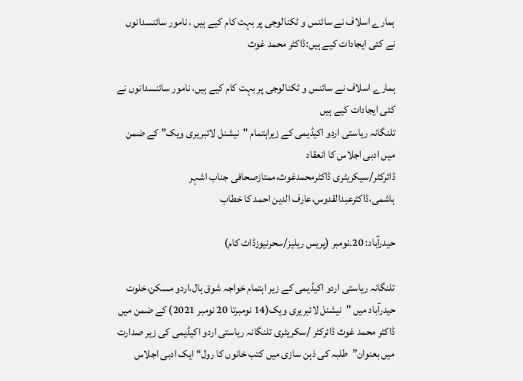ہمارے اسلاف نے سائنس و ٹکنالوجی پر بہت کام کیے ہیں ، نامور سائنسدانوں نے کئی ایجادات کیے ہیں:ڈاکٹر محمد غوث

ہمارے اسلاف نے سائنس و ٹکنالوجی پر بہت کام کیے ہیں، نامور سائنسدانوں نے کئی ایجادات کیے ہیں
تلنگانہ ریاستی اردو اکیڈیمی کے زیراہتمام "نیشنل لائبریری ویک” کے ضمن میں ادبی اجلاس کا انعقاد
ڈائرکٹر/سیکریٹری ڈاکٹرمحمدغوث،ممتازصحافی جناب اشہر ہاشمی،ڈاکٹرعبدالقدوس،عارف الدین احمد کا خطاب

حیدرآباد: 20۔نومبر (پریس ریلیز/سحرنیوزڈاٹ کام)

تلنگانہ ریاستی اردو اکیڈیمی کے زیر اہتمام خواجہ شوق ہال،اردو مسکن،خلوت حیدرآباد میں "نیشنل لائبریری ویک(14 نومبرتا 20 نومبر 2021) کے ضمن میں ڈاکٹر محمد غوث ڈائرکٹر /سکریٹری تلنگانہ ریاستی اردو اکیڈیمی کی زیر صدارت میں بعنوان”طلبہ کی ذہن سازی میں کتب خانوں کا رول‘‘ ایک ادبی اجلاس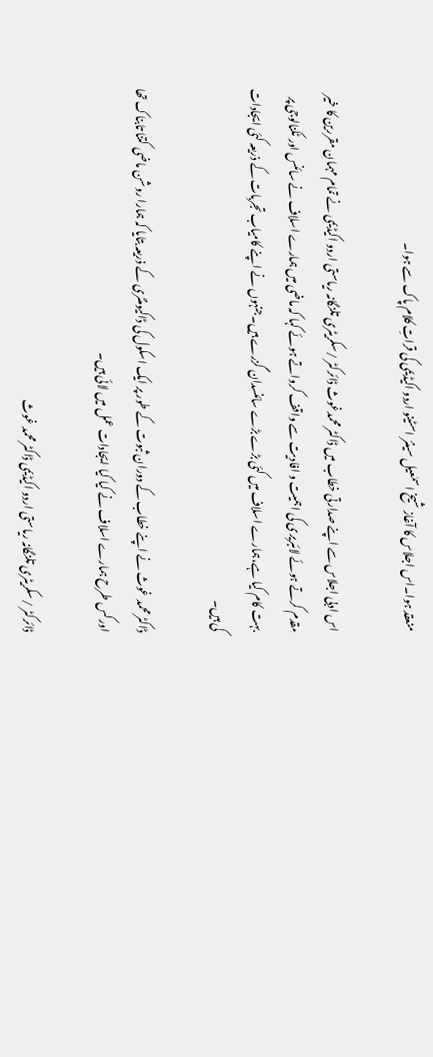منعقد ہوا۔اس اجلاس کا آغاز شیخ اسمٰعیل سینئر اسٹینو اردو اکیڈیمی کی قراتِ کلام پاک سے ہوا۔

اس ادبی اجلاس سے اپنے صدارتی خطاب میں ڈاکٹر محمدغوث ڈائرکٹر /سکریٹری تلنگانہ ریاستی اردو اکیڈیمی نے تمام مہمان مقررین کا خیر مقدم کرتے ہوئے لائبریری کی اہمیت و افادیت سے واقف کرواتے ہوئے کہا کہ ماضی میں ہمارے اسلاف نے سائنس اور ٹکنالوجی پر بہت کام کیا ہے،ہمارے اسلاف میں کئی بڑے بڑے سائنسدان گزرے ہیں۔جنہوں نے اپنے کامیاب تجربات کے ذریعہ کئی ایجادات کی ہیں۔

ڈاکٹر محمد غوث نے اپنے خطاب کے دوران ثبوت کے طور پر ایک اسکول کی ڈاکیومنٹری کے ذریعہ بتایا کہ ہمارا روشن ماضی کتنا تابناک تھا اور کس طرح ہمارے اسلاف نے کیا کیا ایجادات عمل میں لائی ہیں۔

ڈائرکٹر /سکریٹری تلنگانہ ریاستی اردو اکیڈیمی ڈاکٹر محمد غوث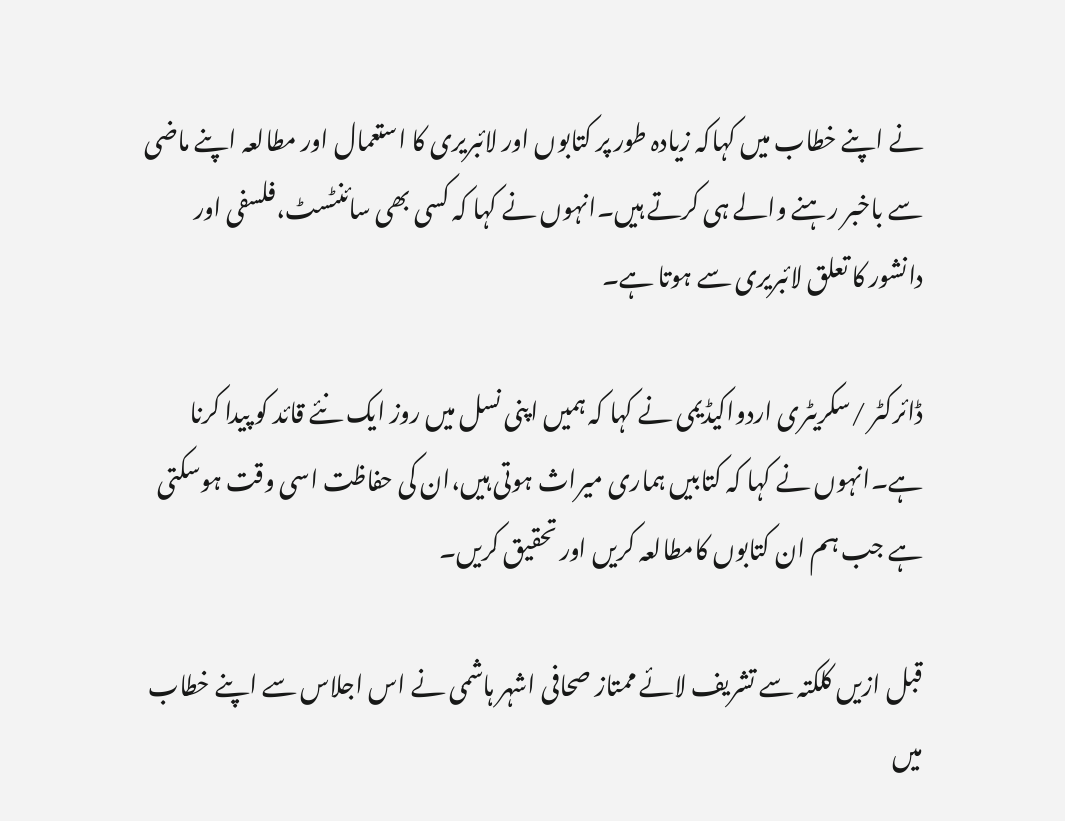نے اپنے خطاب میں کہاکہ زیادہ طور پر کتابوں اور لائبریری کا استعمال اور مطالعہ اپنے ماضی سے باخبر رہنے والے ہی کرتے ہیں۔انہوں نے کہا کہ کسی بھی سائنٹسٹ،فلسفی اور دانشور کا تعلق لائبریری سے ہوتا ہے۔

ڈائرکٹر /سکریٹری اردواکیڈیمی نے کہا کہ ہمیں اپنی نسل میں روز ایک نئے قائد کو پیدا کرنا ہے۔انہوں نے کہا کہ کتابیں ہماری میراث ہوتی ہیں،ان کی حفاظت اسی وقت ہوسکتی ہے جب ہم ان کتابوں کامطالعہ کریں اور تحقیق کریں۔

قبل ازیں کلکتہ سے تشریف لائے ممتاز صحافی اشہر ہاشمی نے اس اجلاس سے اپنے خطاب میں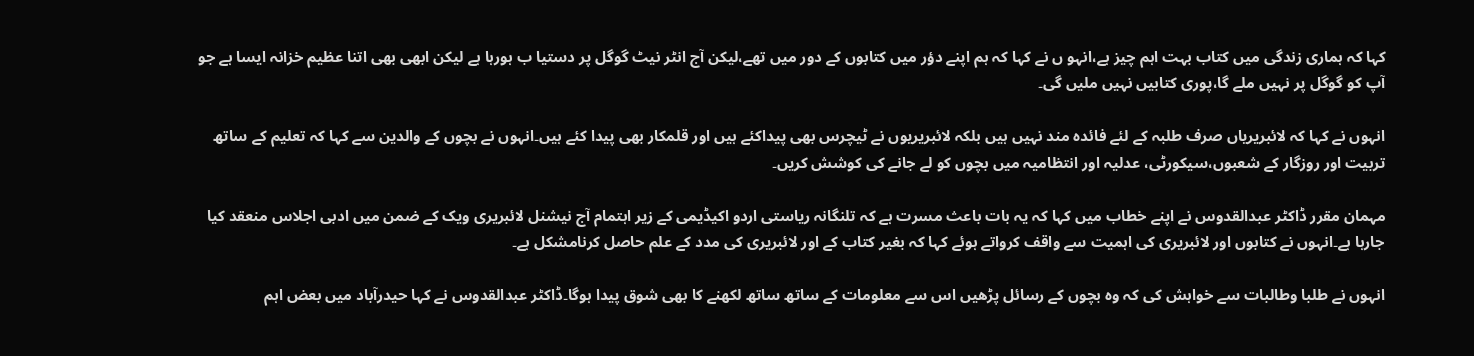کہا کہ ہماری زندگی میں کتاب بہت اہم چیز ہے،انہو ں نے کہا کہ ہم اپنے دؤر میں کتابوں کے دور میں تھے،لیکن آج انٹر نیٹ گوگل پر دستیا ب ہورہا ہے لیکن ابھی بھی اتنا عظیم خزانہ ایسا ہے جو آپ کو گوگل پر نہیں ملے گا،پوری کتابیں نہیں ملیں گی۔

انہوں نے کہا کہ لائبریریاں صرف طلبہ کے لئے فائدہ مند نہیں ہیں بلکہ لائبریریوں نے ٹیچرس بھی پیداکئے ہیں اور قلمکار بھی پیدا کئے ہیں۔انہوں نے بچوں کے والدین سے کہا کہ تعلیم کے ساتھ تربیت اور روزگار کے شعبوں،سیکورٹی، عدلیہ اور انتظامیہ میں بچوں کو لے جانے کی کوشش کریں۔

مہمان مقرر ڈاکٹر عبدالقدوس نے اپنے خطاب میں کہا کہ یہ بات باعث مسرت ہے کہ تلنگانہ ریاستی اردو اکیڈیمی کے زیر اہتمام آج نیشنل لائبریری ویک کے ضمن میں ادبی اجلاس منعقد کیا جارہا ہے۔انہوں نے کتابوں اور لائبریری کی اہمیت سے واقف کرواتے ہوئے کہا کہ بغیر کتاب کے اور لائبریری کی مدد کے علم حاصل کرنامشکل ہے۔

انہوں نے طلبا وطالبات سے خواہش کی کہ وہ بچوں کے رسائل پڑھیں اس سے معلومات کے ساتھ ساتھ لکھنے کا بھی شوق پیدا ہوگا۔ڈاکٹر عبدالقدوس نے کہا حیدرآباد میں بعض اہم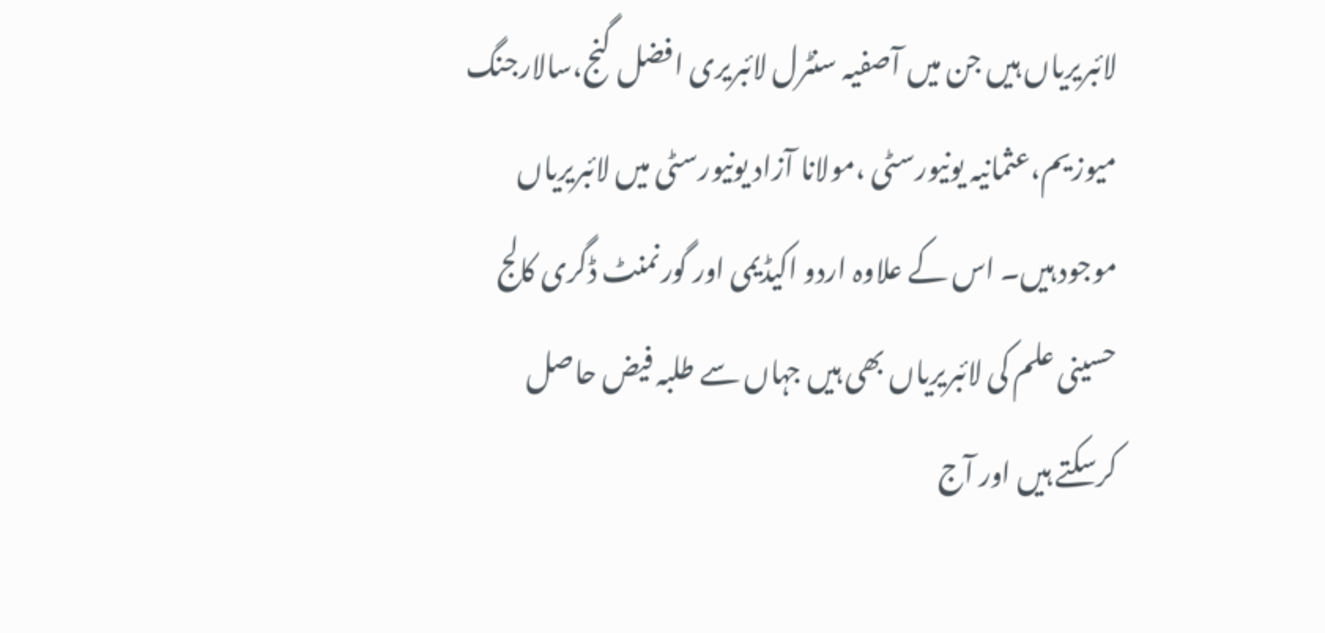لائبریریاں ہیں جن میں آصفیہ سنٹرل لائبریری افضل گنج،سالارجنگ میوزیم،عثمانیہ یونیورسٹی ،مولانا آزاد یونیورسٹی میں لائبریریاں موجود ہیں۔ اس کے علاوہ اردو اکیڈیمی اور گورنمنٹ ڈگری کالج حسینی علم کی لائبریریاں بھی ہیں جہاں سے طلبہ فیض حاصل کرسکتے ہیں اور آج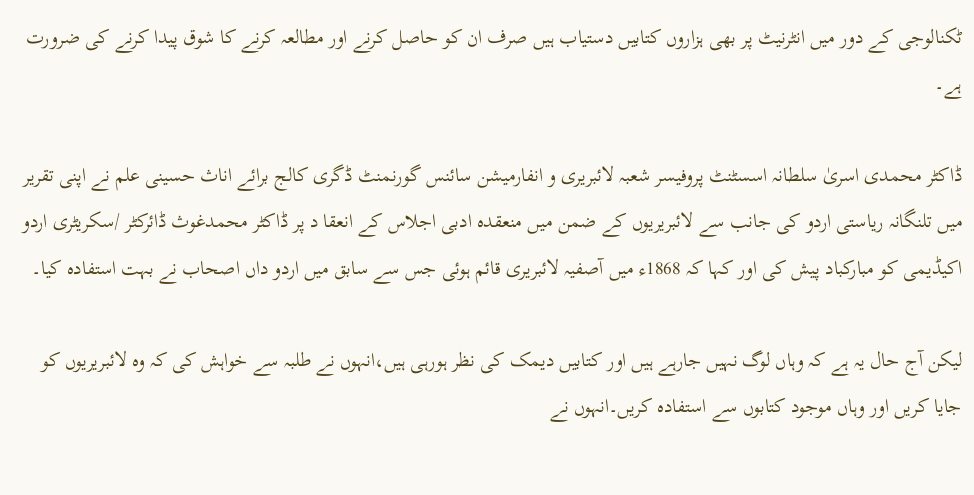ٹکنالوجی کے دور میں انٹرنیٹ پر بھی ہزاروں کتابیں دستیاب ہیں صرف ان کو حاصل کرنے اور مطالعہ کرنے کا شوق پیدا کرنے کی ضرورت ہے۔

ڈاکٹر محمدی اسریٰ سلطانہ اسسٹنٹ پروفیسر شعبہ لائبریری و انفارمیشن سائنس گورنمنٹ ڈگری کالج برائے اناث حسینی علم نے اپنی تقریر میں تلنگانہ ریاستی اردو کی جانب سے لائبریریوں کے ضمن میں منعقدہ ادبی اجلاس کے انعقا د پر ڈاکٹر محمدغوث ڈائرکٹر /سکریٹری اردو اکیڈیمی کو مبارکباد پیش کی اور کہا کہ 1868ء میں آصفیہ لائبریری قائم ہوئی جس سے سابق میں اردو داں اصحاب نے بہت استفادہ کیا۔

لیکن آج حال یہ ہے کہ وہاں لوگ نہیں جارہے ہیں اور کتابیں دیمک کی نظر ہورہی ہیں،انہوں نے طلبہ سے خواہش کی کہ وہ لائبریریوں کو جایا کریں اور وہاں موجود کتابوں سے استفادہ کریں۔انہوں نے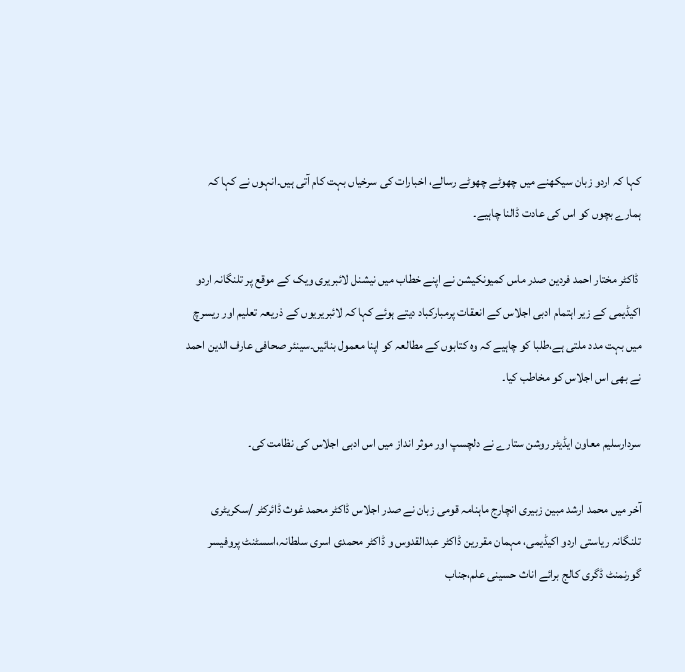کہا کہ اردو زبان سیکھنے میں چھوٹے چھوٹے رسالے، اخبارات کی سرخیاں بہت کام آتی ہیں۔انہوں نے کہا کہ ہمارے بچوں کو اس کی عادت ڈالنا چاہیے۔

 ڈاکٹر مختار احمد فردین صدر ماس کمیونکیشن نے اپنے خطاب میں نیشنل لائبریری ویک کے موقع پر تلنگانہ اردو اکیڈیمی کے زیر اہتمام ادبی اجلاس کے انعقات پرمبارکباد دیتے ہوئے کہا کہ لائبریریوں کے ذریعہ تعلیم اور ریسرچ میں بہت مدد ملتی ہے،طلبا کو چاہیے کہ وہ کتابوں کے مطالعہ کو اپنا معمول بنائیں۔سینئر صحافی عارف الدین احمد نے بھی اس اجلاس کو مخاطب کیا۔

سردارسلیم معاون ایڈیٹر روشن ستارے نے دلچسپ اور موثر انداز میں اس ادبی اجلاس کی نظامت کی۔

آخر میں محمد ارشد مبین زبیری انچارج ماہنامہ قومی زبان نے صدر اجلاس ڈاکٹر محمد غوث ڈائرکٹر /سکریٹری تلنگانہ ریاستی اردو اکیڈیمی، مہمان مقررین ڈاکٹر عبدالقدوس و ڈاکٹر محمدی اسری سلطانہ،اسسٹنٹ پروفیسر گورنمنٹ ڈگری کالج برائے اناث حسینی علم،جناب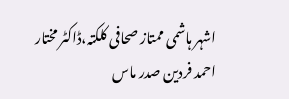اشہر ہاشمی ممتاز صحافی کلکتہ،ڈاکٹر مختار احمد فردین صدر ماس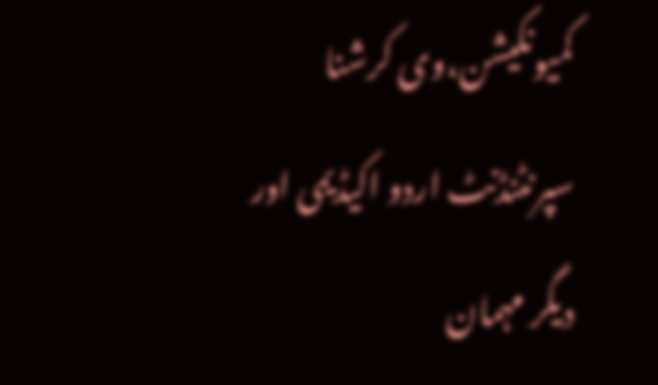کمیونکیشن،وی کرشنا سپرنٹنڈنٹ اردو اکیڈیمی اور دیگر مہمان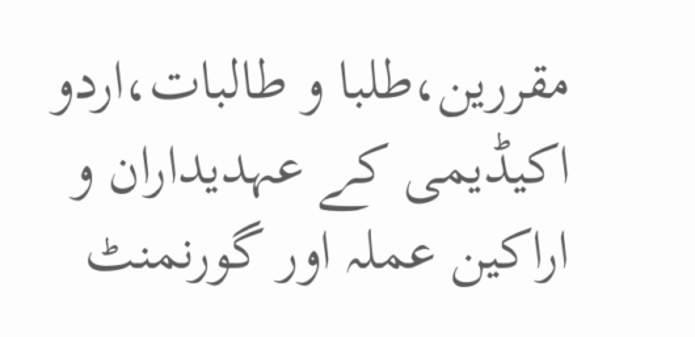مقررین،طلبا و طالبات،اردو اکیڈیمی کے عہدیداران و اراکین عملہ اور گورنمنٹ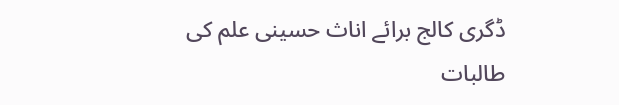ڈگری کالج برائے اناث حسینی علم کی طالبات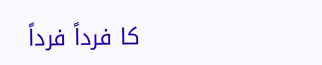کا فرداً فرداً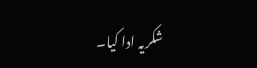شکریہ ادا کیا۔